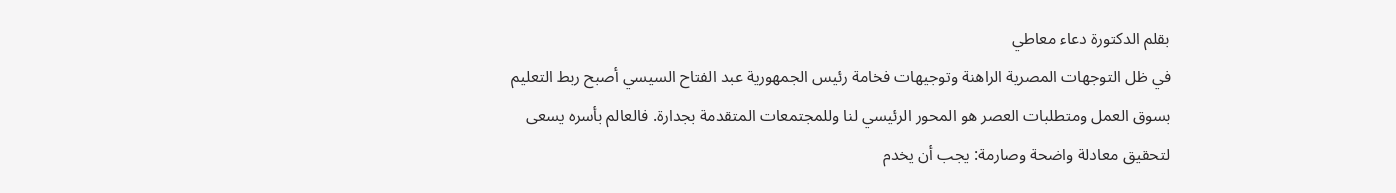بقلم الدكتورة دعاء معاطي
في ظل التوجهات المصرية الراهنة وتوجيهات فخامة رئيس الجمهورية عبد الفتاح السيسي أصبح ربط التعليم بسوق العمل ومتطلبات العصر هو المحور الرئيسي لنا وللمجتمعات المتقدمة بجدارة. فالعالم بأسره يسعى لتحقيق معادلة واضحة وصارمة: يجب أن يخدم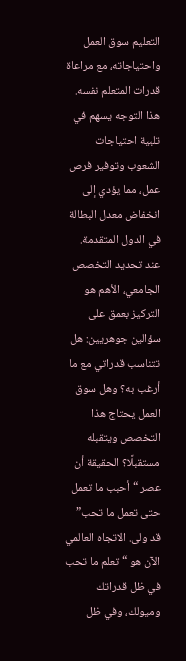التعليم سوق العمل واحتياجاته، مع مراعاة قدرات المتعلم نفسه. هذا التوجه يسهم في تلبية احتياجات الشعوب وتوفير فرص عمل، مما يؤدي إلى انخفاض معدل البطالة في الدول المتقدمة.
عند تحديد التخصص الجامعي، الأهم هو التركيز بعمق على سؤالين جوهريين: هل تتناسب قدراتي مع ما أرغب به؟ وهل سوق العمل يحتاج هذا التخصص ويتقبله مستقبلًا؟ الحقيقة أن عصر “أحبب ما تعمل حتى تعمل ما تحب” قد ولى. الاتجاه العالمي الآن هو “تعلم ما تحب في ظل قدراتك وميولك، وفي ظل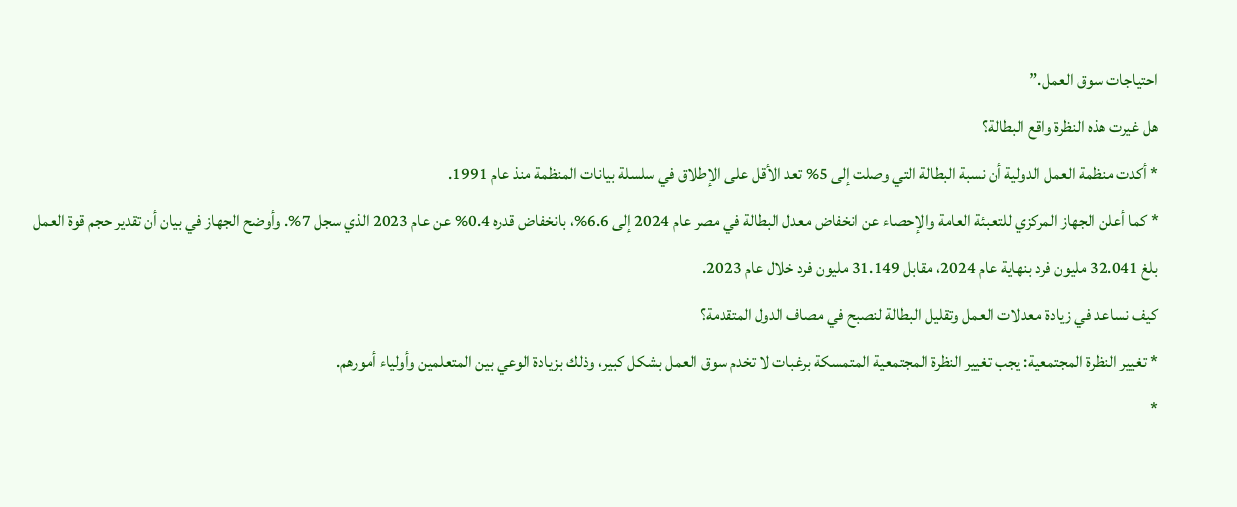احتياجات سوق العمل.”
هل غيرت هذه النظرة واقع البطالة؟
* أكدت منظمة العمل الدولية أن نسبة البطالة التي وصلت إلى 5% تعد الأقل على الإطلاق في سلسلة بيانات المنظمة منذ عام 1991.
* كما أعلن الجهاز المركزي للتعبئة العامة والإحصاء عن انخفاض معدل البطالة في مصر عام 2024 إلى 6.6%، بانخفاض قدره 0.4% عن عام 2023 الذي سجل 7%. وأوضح الجهاز في بيان أن تقدير حجم قوة العمل بلغ 32.041 مليون فرد بنهاية عام 2024، مقابل 31.149 مليون فرد خلال عام 2023.
كيف نساعد في زيادة معدلات العمل وتقليل البطالة لنصبح في مصاف الدول المتقدمة؟
* تغيير النظرة المجتمعية: يجب تغيير النظرة المجتمعية المتمسكة برغبات لا تخدم سوق العمل بشكل كبير، وذلك بزيادة الوعي بين المتعلمين وأولياء أمورهم.
*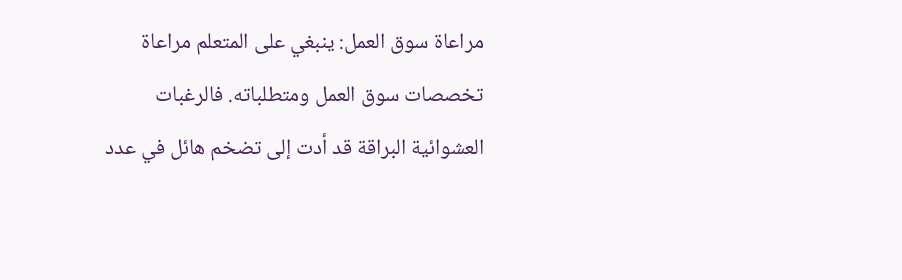مراعاة سوق العمل: ينبغي على المتعلم مراعاة تخصصات سوق العمل ومتطلباته. فالرغبات العشوائية البراقة قد أدت إلى تضخم هائل في عدد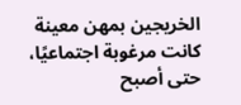الخريجين بمهن معينة كانت مرغوبة اجتماعيًا، حتى أصبح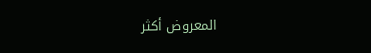المعروض أكثر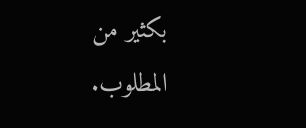بكثير من المطلوب.